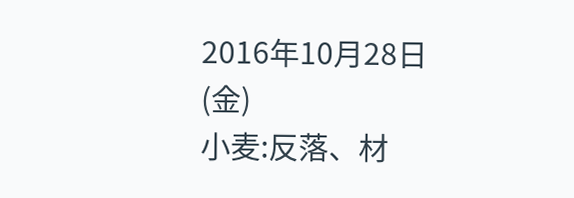2016年10月28日(金)
小麦:反落、材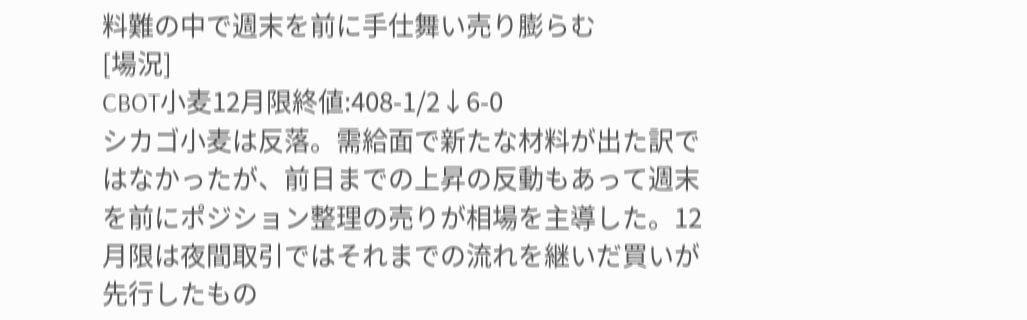料難の中で週末を前に手仕舞い売り膨らむ
[場況]
CBOT小麦12月限終値:408-1/2↓6-0
シカゴ小麦は反落。需給面で新たな材料が出た訳ではなかったが、前日までの上昇の反動もあって週末を前にポジション整理の売りが相場を主導した。12月限は夜間取引ではそれまでの流れを継いだ買いが先行したもの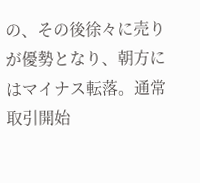の、その後徐々に売りが優勢となり、朝方にはマイナス転落。通常取引開始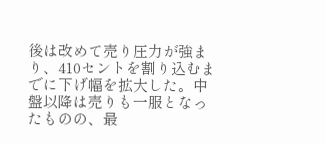後は改めて売り圧力が強まり、410セントを割り込むまでに下げ幅を拡大した。中盤以降は売りも一服となったものの、最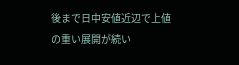後まで日中安値近辺で上値の重い展開が続い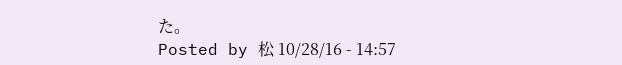た。
Posted by 松 10/28/16 - 14:57